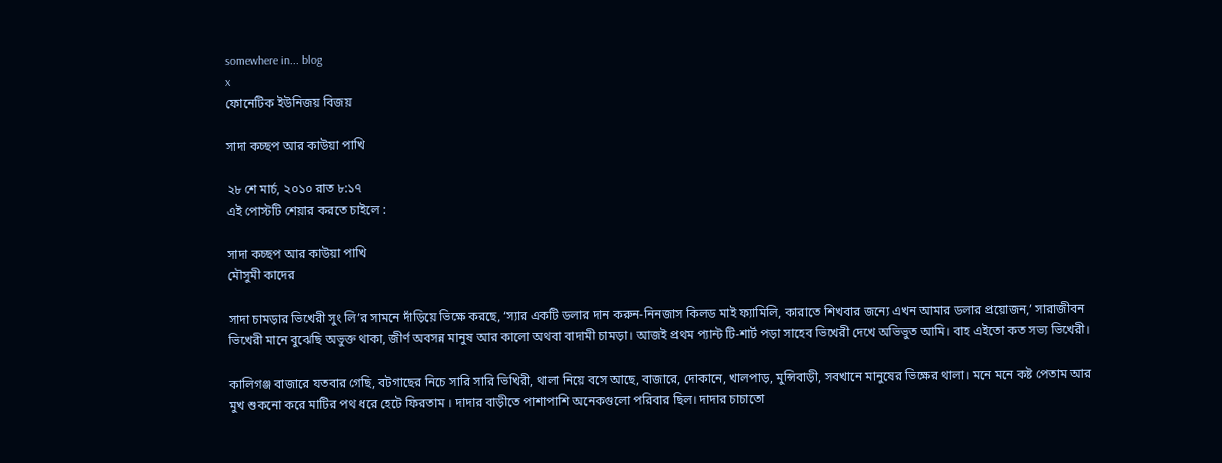somewhere in... blog
x
ফোনেটিক ইউনিজয় বিজয়

সাদা কচ্ছপ আর কাউয়া পাখি

২৮ শে মার্চ, ২০১০ রাত ৮:১৭
এই পোস্টটি শেয়ার করতে চাইলে :

সাদা কচ্ছপ আর কাউয়া পাখি
মৌসুমী কাদের

সাদা চামড়ার ভিখেরী সুং লি’র সামনে দাঁড়িয়ে ভিক্ষে করছে, ‘স্যার একটি ডলার দান করুন-নিনজাস কিলড মাই ফ্যামিলি, কারাতে শিখবার জন্যে এখন আমার ডলার প্রয়োজন,’ সারাজীবন ভিখেরী মানে বুঝেছি অভুক্ত থাকা, জীর্ণ অবসন্ন মানুষ আর কালো অথবা বাদামী চামড়া। আজই প্রথম প্যান্ট টি-শার্ট পড়া সাহেব ভিখেরী দেখে অভিভুত আমি। বাহ এইতো কত সভ্য ভিখেরী।

কালিগঞ্জ বাজারে যতবার গেছি, বটগাছের নিচে সারি সারি ভিখিরী, থালা নিয়ে বসে আছে, বাজারে, দোকানে, খালপাড়, মুন্সিবাড়ী, সবখানে মানুষের ভিক্ষের থালা। মনে মনে কষ্ট পেতাম আর মুখ শুকনো করে মাটির পথ ধরে হেটে ফিরতাম । দাদার বাড়ীতে পাশাপাশি অনেকগুলো পরিবার ছিল। দাদার চাচাতো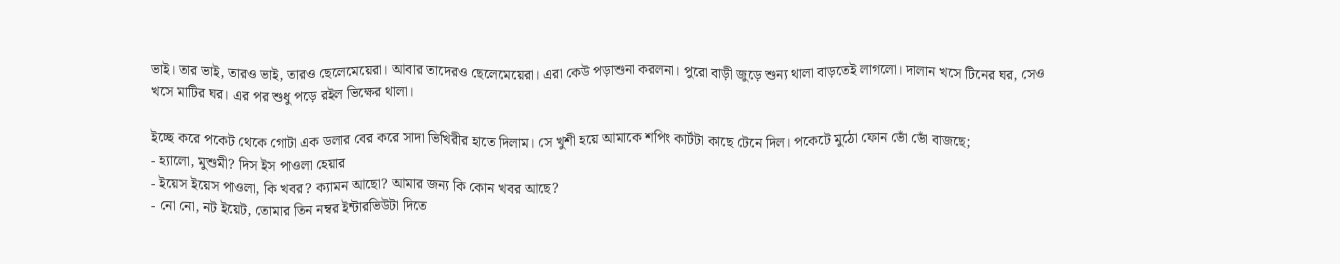ভাই। তার ভাই, তারও ভাই, তারও ছেলেমেয়েরা। আবার তাদেরও ছেলেমেয়েরা। এরা কেউ পড়াশুনা করলনা। পুরো বাড়ী জুড়ে শুন্য থালা বাড়তেই লাগলো। দালান খসে টিনের ঘর, সেও খসে মাটির ঘর। এর পর শুধু পড়ে রইল ভিক্ষের থালা।

ইচ্ছে করে পকেট থেকে গোটা এক ডলার বের করে সাদা ভিখিরীর হাতে দিলাম। সে খুশী হয়ে আমাকে শপিং কার্টটা কাছে টেনে দিল। পকেটে মুঠো ফোন ভোঁ ভোঁ বাজছে;
- হ্যালো, মুশুমী? দিস ইস পাওলা হেয়ার
- ইয়েস ইয়েস পাওলা, কি খবর? ক্যামন আছো? আমার জন্য কি কোন খবর আছে?
- নো নো, নট ইয়েট, তোমার তিন নম্বর ইন্টারভিউটা দিতে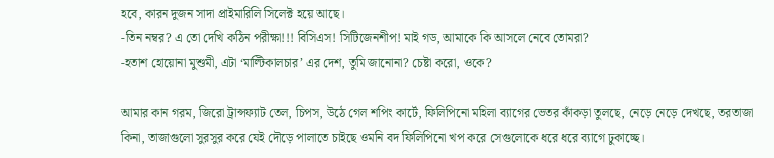হবে, কারন দুজন সাদা প্রাইমারিলি সিলেক্ট হয়ে আছে।
-তিন নম্বর? এ তো দেখি কঠিন পরীক্ষা!!! বিসিএস! সিটিজেনশীপ! মাই গড, আমাকে কি আসলে নেবে তোমরা?
-হতাশ হোয়োনা মুশুমী, এটা ‘মাল্টিকালচার’ এর দেশ, তুমি জানোনা? চেষ্টা করো, ওকে?

আমার কান গরম, জিরো ট্রান্সফ্যাট তেল, চিপস, উঠে গেল শপিং কার্টে, ফিলিপিনো মহিলা ব্যাগের ভেতর কাঁকড়া তুলছে, নেড়ে নেড়ে দেখছে, তরতাজা কিনা, তাজাগুলো সুরসুর করে যেই দৌড়ে পালাতে চাইছে ওমনি বদ ফিলিপিনো খপ করে সেগুলোকে ধরে ধরে ব্যাগে ঢুকাচ্ছে।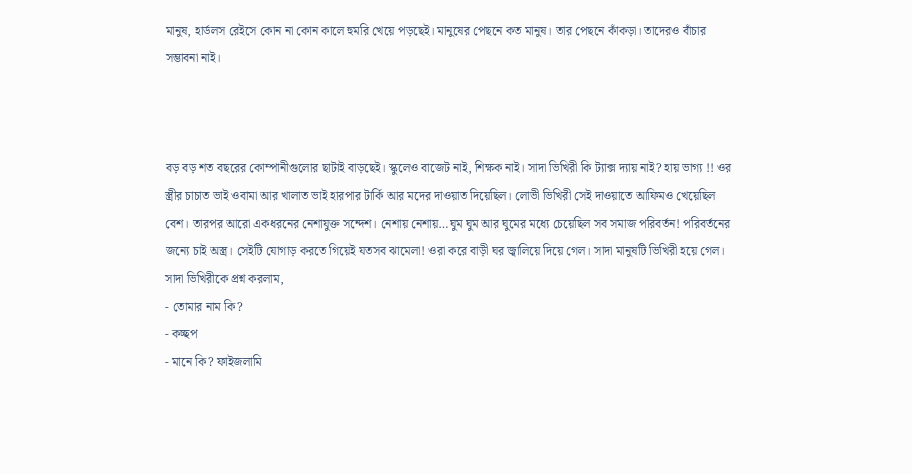মানুষ, হার্ডলস রেইসে কোন না কোন কালে হুমরি খেয়ে পড়ছেই। মানুষের পেছনে কত মানুষ। তার পেছনে কাঁকড়া। তাদেরও বাঁচার সম্ভাবনা নাই।



বড় বড় শত বছরের কোম্পানীগুলোর ছাটাই বাড়ছেই। স্কুলেও বাজেট নাই, শিক্ষক নাই। সাদা ভিখিরী কি ট্যাক্স দ্যায় নাই? হায় ভাগ্য !! ওর স্ত্রীর চাচাত ভাই ওবামা আর খালাত ভাই হারপার টার্কি আর মদের দাওয়াত দিয়েছিল। লোভী ভিখিরী সেই দাওয়াতে আফিমও খেয়েছিল বেশ। তারপর আরো একধরনের নেশাযুক্ত সন্দেশ। নেশায় নেশায়…ঘুম ঘুম আর ঘুমের মধ্যে চেয়েছিল সব সমাজ পরিবর্তন! পরিবর্তনের জন্যে চাই অস্ত্র। সেইটি যোগাড় করতে গিয়েই যতসব ঝামেলা! ওরা করে বাড়ী ঘর জ্বালিয়ে দিয়ে গেল। সাদা মানুষটি ভিখিরী হয়ে গেল।
সাদা ভিখিরীকে প্রশ্ন করলাম,
- তোমার নাম কি?
- কচ্ছপ
- মানে কি? ফাইজলামি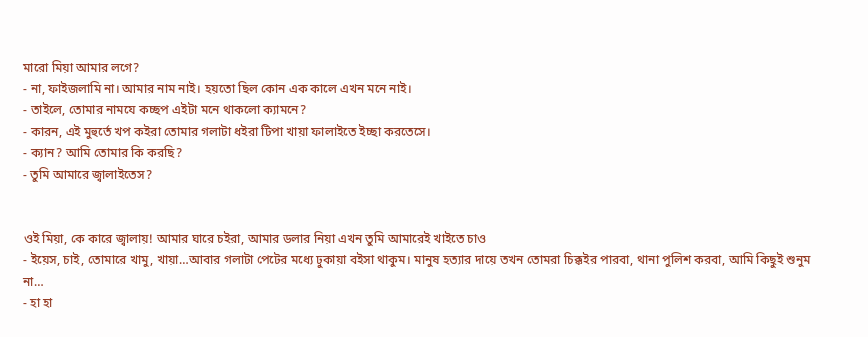মারো মিয়া আমার লগে?
- না, ফাইজলামি না। আমার নাম নাই। হয়তো ছিল কোন এক কালে এখন মনে নাই।
- তাইলে, তোমার নামযে কচ্ছপ এইটা মনে থাকলো ক্যামনে?
- কারন, এই মুহুর্তে খপ কইরা তোমার গলাটা ধইরা টিপা খায়া ফালাইতে ইচ্ছা করতেসে।
- ক্যান? আমি তোমার কি করছি?
- তুমি আমারে জ্বালাইতেস?


ওই মিয়া, কে কারে জ্বালায়! আমার ঘারে চইরা, আমার ডলার নিয়া এখন তুমি আমারেই খাইতে চাও
- ইয়েস, চাই, তোমারে খামু, খায়া…আবার গলাটা পেটের মধ্যে ঢুকায়া বইসা থাকুম। মানুষ হত্যার দায়ে তখন তোমরা চিক্কইর পারবা, থানা পুলিশ করবা, আমি কিছুই শুনুম না…
- হা হা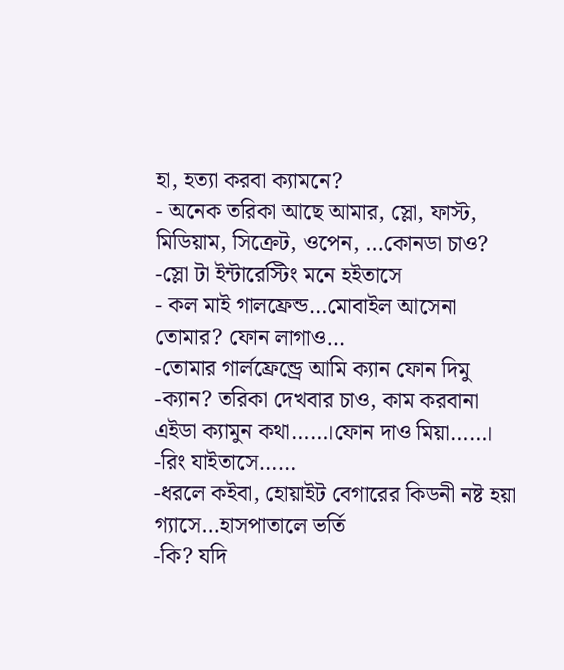হা, হত্যা করবা ক্যামনে?
- অনেক তরিকা আছে আমার, স্লো, ফাস্ট, মিডিয়াম, সিক্রেট, ওপেন, …কোনডা চাও?
-স্লো টা ইন্টারেস্টিং মনে হইতাসে
- কল মাই গালফ্রেন্ড…মোবাইল আসেনা তোমার? ফোন লাগাও…
-তোমার গার্লফ্রেন্ড্রে আমি ক্যান ফোন দিমু
-ক্যান? তরিকা দেখবার চাও, কাম করবানা এইডা ক্যামুন কথা……।ফোন দাও মিয়া……।
-রিং যাইতাসে……
-ধরলে কইবা, হোয়াইট বেগারের কিডনী নষ্ট হয়া গ্যাসে…হাসপাতালে ভর্তি
-কি? যদি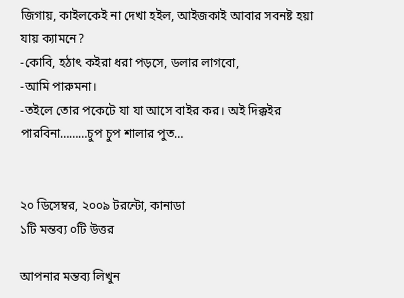জিগায়, কাইলকেই না দেখা হইল, আইজকাই আবার সবনষ্ট হয়া যায় ক্যামনে?
-কোবি, হঠাৎ কইরা ধরা পড়সে, ডলার লাগবো,
-আমি পারুমনা।
-তইলে তোর পকেটে যা যা আসে বাইর কর। অই দিক্কইর পারবিনা………চুপ চুপ শালার পুত…


২০ ডিসেম্বর, ২০০৯ টরন্টো, কানাডা
১টি মন্তব্য ০টি উত্তর

আপনার মন্তব্য লিখুন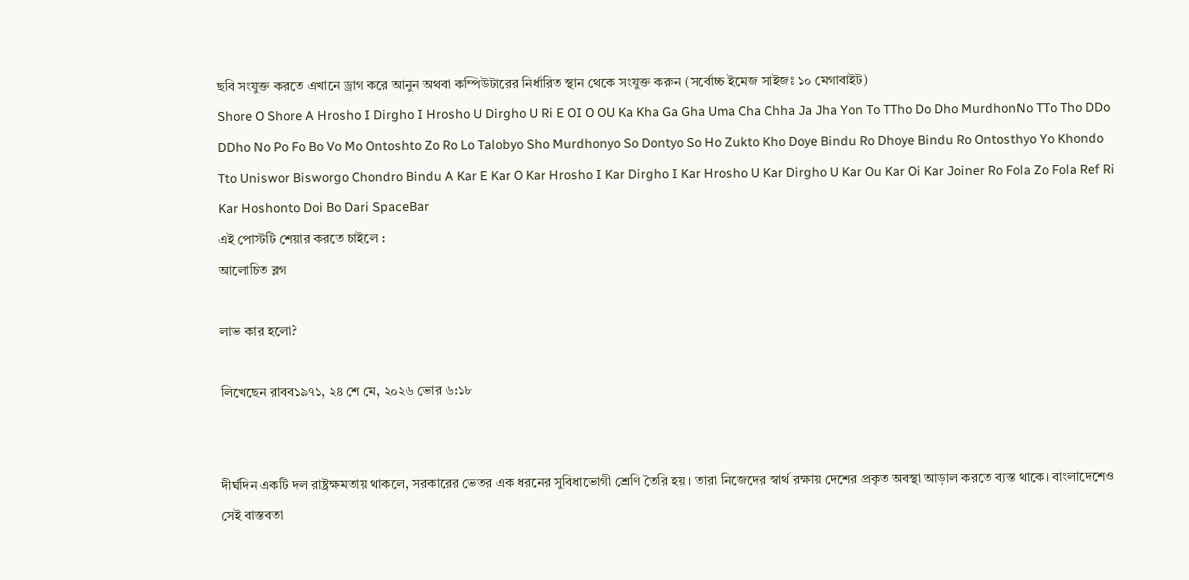ছবি সংযুক্ত করতে এখানে ড্রাগ করে আনুন অথবা কম্পিউটারের নির্ধারিত স্থান থেকে সংযুক্ত করুন (সর্বোচ্চ ইমেজ সাইজঃ ১০ মেগাবাইট)
Shore O Shore A Hrosho I Dirgho I Hrosho U Dirgho U Ri E OI O OU Ka Kha Ga Gha Uma Cha Chha Ja Jha Yon To TTho Do Dho MurdhonNo TTo Tho DDo DDho No Po Fo Bo Vo Mo Ontoshto Zo Ro Lo Talobyo Sho Murdhonyo So Dontyo So Ho Zukto Kho Doye Bindu Ro Dhoye Bindu Ro Ontosthyo Yo Khondo Tto Uniswor Bisworgo Chondro Bindu A Kar E Kar O Kar Hrosho I Kar Dirgho I Kar Hrosho U Kar Dirgho U Kar Ou Kar Oi Kar Joiner Ro Fola Zo Fola Ref Ri Kar Hoshonto Doi Bo Dari SpaceBar
এই পোস্টটি শেয়ার করতে চাইলে :
আলোচিত ব্লগ

লাভ কার হলো?

লিখেছেন রাবব১৯৭১, ২৪ শে মে, ২০২৬ ভোর ৬:১৮


দীর্ঘদিন একটি দল রাষ্ট্রক্ষমতায় থাকলে, সরকারের ভেতর এক ধরনের সুবিধাভোগী শ্রেণি তৈরি হয়। তারা নিজেদের স্বার্থ রক্ষায় দেশের প্রকৃত অবস্থা আড়াল করতে ব্যস্ত থাকে। বাংলাদেশেও সেই বাস্তবতা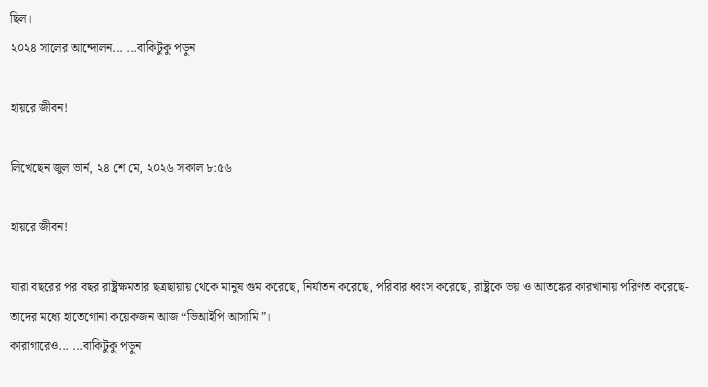ছিল।
২০২৪ সালের আন্দোলন... ...বাকিটুকু পড়ুন

হায়রে জীবন!

লিখেছেন জুল ভার্ন, ২৪ শে মে, ২০২৬ সকাল ৮:৫৬

হায়রে জীবন!

যারা বছরের পর বছর রাষ্ট্রক্ষমতার ছত্রছায়ায় থেকে মানুষ গুম করেছে, নির্যাতন করেছে, পরিবার ধ্বংস করেছে, রাষ্ট্রকে ভয় ও আতঙ্কের কারখানায় পরিণত করেছে- তাদের মধ্যে হাতেগোনা কয়েকজন আজ “ভিআইপি আসামি”।
কারাগারেও... ...বাকিটুকু পড়ুন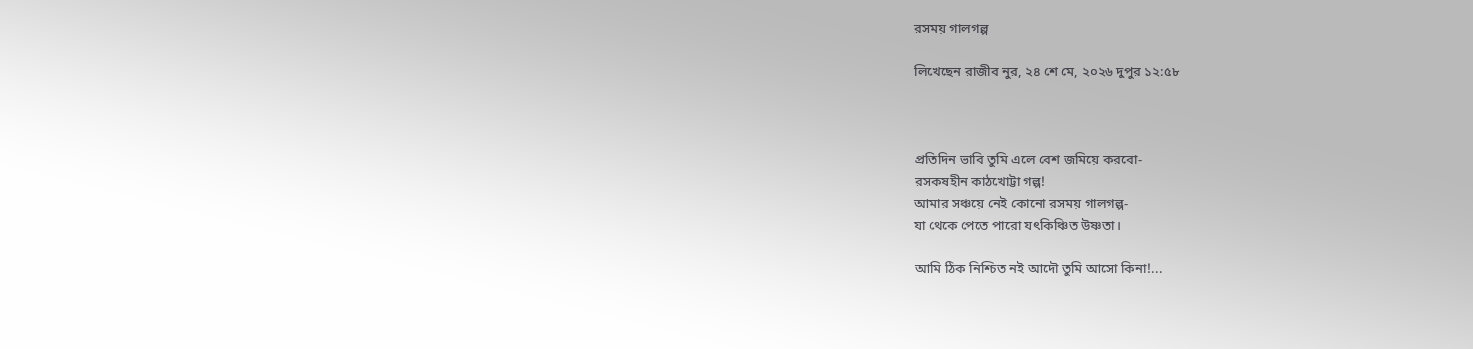রসময় গালগল্প

লিখেছেন রাজীব নুর, ২৪ শে মে, ২০২৬ দুপুর ১২:৫৮



প্রতিদিন ভাবি তুমি এলে বেশ জমিয়ে করবো-
রসকষহীন কাঠখোট্টা গল্প!
আমার সঞ্চয়ে নেই কোনো রসময় গালগল্প-
যা থেকে পেতে পারো যৎকিঞ্চিত উষ্ণতা।

আমি ঠিক নিশ্চিত নই আদৌ তুমি আসো কিনা!...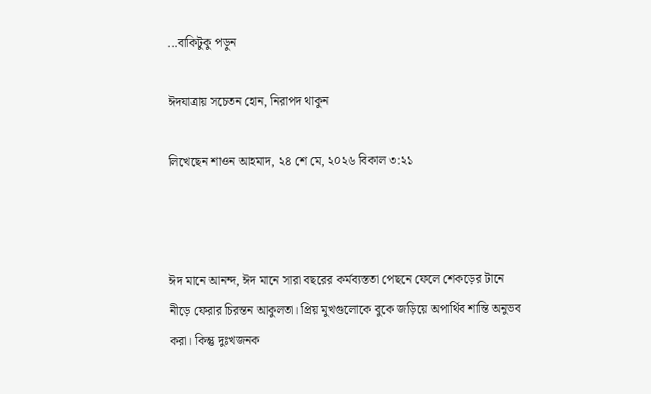...বাকিটুকু পড়ুন

ঈদযাত্রায় সচেতন হোন, নিরাপদ থাকুন

লিখেছেন শাওন আহমাদ, ২৪ শে মে, ২০২৬ বিকাল ৩:২১



ঈদ মানে আনন্দ, ঈদ মানে সারা বছরের কর্মব্যস্ততা পেছনে ফেলে শেকড়ের টানে নীড়ে ফেরার চিরন্তন আকুলতা। প্রিয় মুখগুলোকে বুকে জড়িয়ে অপার্থিব শান্তি অনুভব করা। কিন্তু দুঃখজনক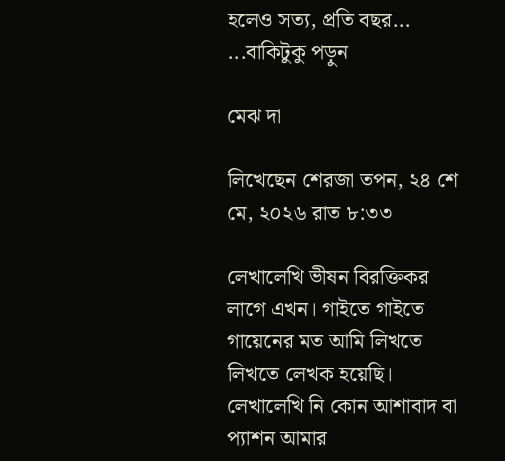হলেও সত্য, প্রতি বছর... ...বাকিটুকু পড়ুন

মেঝ দা

লিখেছেন শেরজা তপন, ২৪ শে মে, ২০২৬ রাত ৮:৩৩

লেখালেখি ভীষন বিরক্তিকর লাগে এখন। গাইতে গাইতে গায়েনের মত আমি লিখতে লিখতে লেখক হয়েছি। লেখালেখি নি কোন আশাবাদ বা প্যাশন আমার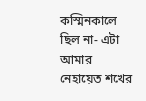কস্মিনকালে ছিল না- এটা আমার নেহায়েত শখের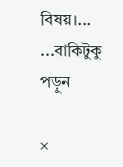বিষয়।... ...বাকিটুকু পড়ুন

×